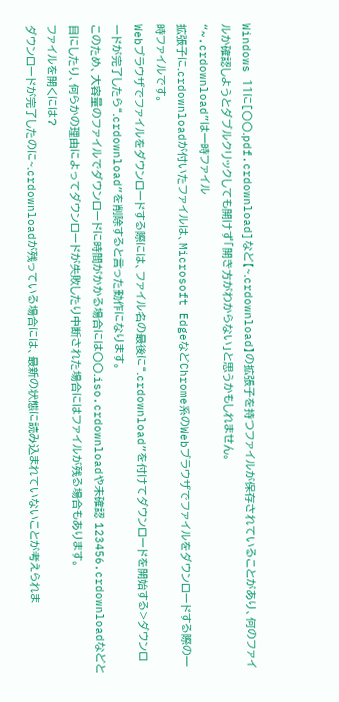Windows 11に[〇〇.pdf.crdownload]など【~.crdownload】の拡張子を持つファイルが保存されていることがあり、何のファイルか確認しようとダブルクリックしても開けず「開き方がわからない」と思うかもしれません。
“~.crdownload”は一時ファイル
拡張子に.crdownloadが付いたファイルは、Microsoft EdgeなどChrome系のWebブラウザでファイルをダウンロードする際の一時ファイルです。
Webブラウザでファイルをダウンロードする際には、ファイル名の最後に“.crdownload”を付けてダウンロードを開始する>ダウンロードが完了したら“.crdownload”を削除すると言った動作になります。
このため、大容量のファイルでダウンロードに時間がかかる場合には〇〇.iso.crdownloadや未確認 123456.crdownloadなどと目にしたり、何らかの理由によってダウンロードが失敗したり中断された場合にはファイルが残る場合もあります。
ファイルを開くには?
ダウンロードが完了したのに~.crdownloadが残っている場合には、最新の状態に読み込まれていないことが考えられま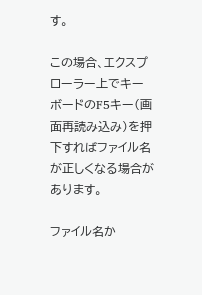す。

この場合、エクスプローラー上でキーボードのF5キー(画面再読み込み)を押下すればファイル名が正しくなる場合があります。

ファイル名か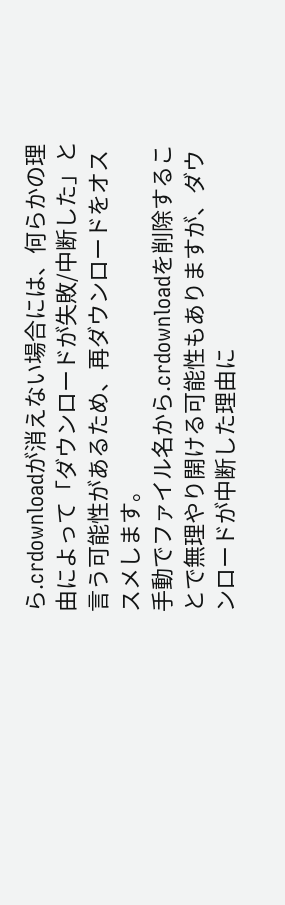ら.crdownloadが消えない場合には、何らかの理由によって「ダウンロードが失敗/中断した」と言う可能性があるため、再ダウンロードをオススメします。
手動でファイル名から.crdownloadを削除することで無理やり開ける可能性もありますが、ダウンロードが中断した理由に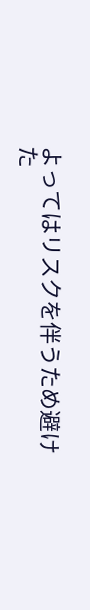よってはリスクを伴うため避けた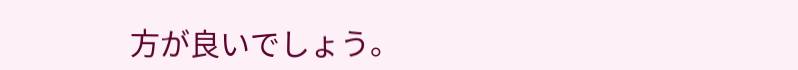方が良いでしょう。